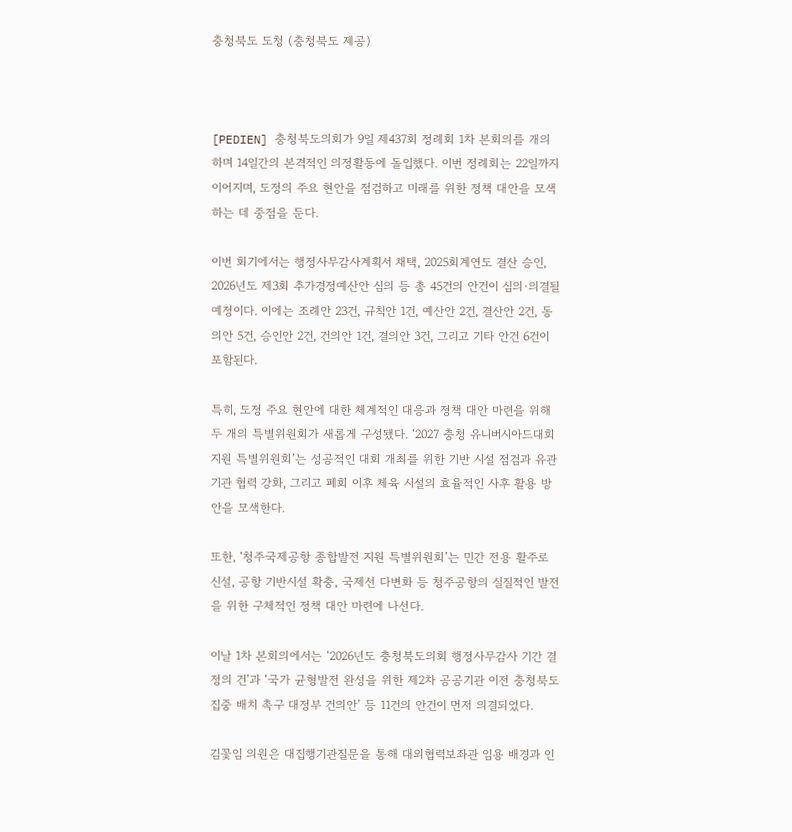충청북도 도청 (충청북도 제공)



[PEDIEN] 충청북도의회가 9일 제437회 정례회 1차 본회의를 개의하며 14일간의 본격적인 의정활동에 돌입했다. 이번 정례회는 22일까지 이어지며, 도정의 주요 현안을 점검하고 미래를 위한 정책 대안을 모색하는 데 중점을 둔다.

이번 회기에서는 행정사무감사계획서 채택, 2025회계연도 결산 승인, 2026년도 제3회 추가경정예산안 심의 등 총 45건의 안건이 심의·의결될 예정이다. 이에는 조례안 23건, 규칙안 1건, 예산안 2건, 결산안 2건, 동의안 5건, 승인안 2건, 건의안 1건, 결의안 3건, 그리고 기타 안건 6건이 포함된다.

특히, 도정 주요 현안에 대한 체계적인 대응과 정책 대안 마련을 위해 두 개의 특별위원회가 새롭게 구성됐다. ‘2027 충청 유니버시아드대회 지원 특별위원회’는 성공적인 대회 개최를 위한 기반 시설 점검과 유관기관 협력 강화, 그리고 폐회 이후 체육 시설의 효율적인 사후 활용 방안을 모색한다.

또한, ‘청주국제공항 종합발전 지원 특별위원회’는 민간 전용 활주로 신설, 공항 기반시설 확충, 국제선 다변화 등 청주공항의 실질적인 발전을 위한 구체적인 정책 대안 마련에 나선다.

이날 1차 본회의에서는 ‘2026년도 충청북도의회 행정사무감사 기간 결정의 건’과 ‘국가 균형발전 완성을 위한 제2차 공공기관 이전 충청북도 집중 배치 촉구 대정부 건의안’ 등 11건의 안건이 먼저 의결되었다.

김꽃임 의원은 대집행기관질문을 통해 대외협력보좌관 임용 배경과 인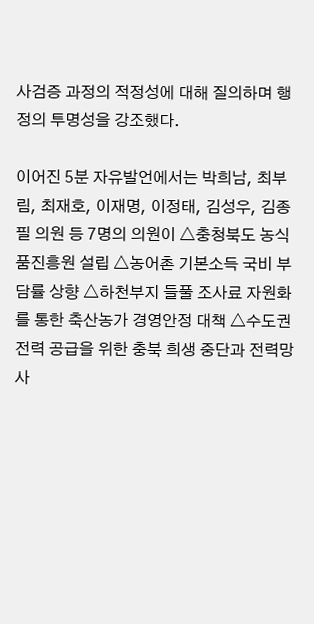사검증 과정의 적정성에 대해 질의하며 행정의 투명성을 강조했다.

이어진 5분 자유발언에서는 박희남, 최부림, 최재호, 이재명, 이정태, 김성우, 김종필 의원 등 7명의 의원이 △충청북도 농식품진흥원 설립 △농어촌 기본소득 국비 부담률 상향 △하천부지 들풀 조사료 자원화를 통한 축산농가 경영안정 대책 △수도권 전력 공급을 위한 충북 희생 중단과 전력망 사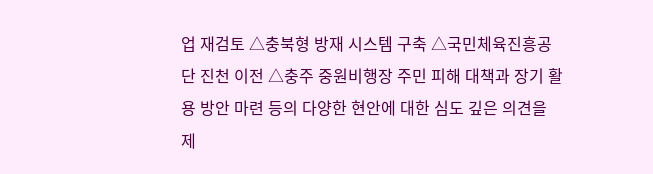업 재검토 △충북형 방재 시스템 구축 △국민체육진흥공단 진천 이전 △충주 중원비행장 주민 피해 대책과 장기 활용 방안 마련 등의 다양한 현안에 대한 심도 깊은 의견을 제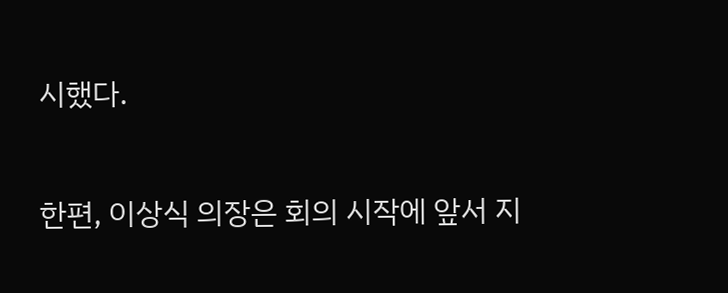시했다.

한편, 이상식 의장은 회의 시작에 앞서 지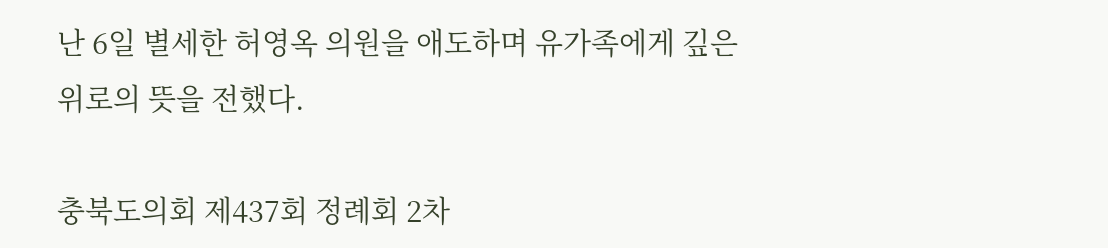난 6일 별세한 허영옥 의원을 애도하며 유가족에게 깊은 위로의 뜻을 전했다.

충북도의회 제437회 정례회 2차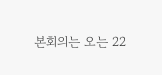본회의는 오는 22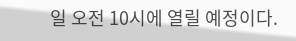일 오전 10시에 열릴 예정이다.